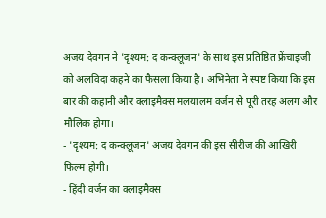अजय देवगन ने 'दृश्यम: द कन्क्लूजन' के साथ इस प्रतिष्ठित फ्रेंचाइजी को अलविदा कहने का फैसला किया है। अभिनेता ने स्पष्ट किया कि इस बार की कहानी और क्लाइमैक्स मलयालम वर्जन से पूरी तरह अलग और मौलिक होगा।
- 'दृश्यम: द कन्क्लूजन' अजय देवगन की इस सीरीज की आखिरी फिल्म होगी।
- हिंदी वर्जन का क्लाइमैक्स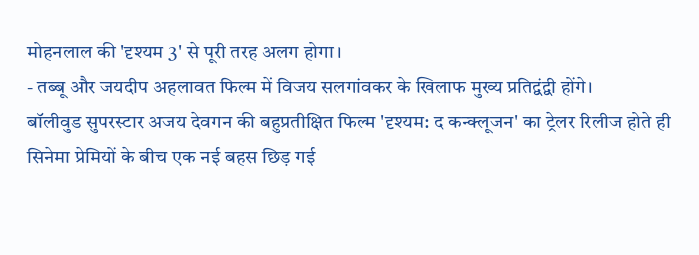मोहनलाल की 'दृश्यम 3' से पूरी तरह अलग होगा।
- तब्बू और जयदीप अहलावत फिल्म में विजय सलगांवकर के खिलाफ मुख्य प्रतिद्वंद्वी होंगे।
बॉलीवुड सुपरस्टार अजय देवगन की बहुप्रतीक्षित फिल्म 'दृश्यम: द कन्क्लूजन' का ट्रेलर रिलीज होते ही सिनेमा प्रेमियों के बीच एक नई बहस छिड़ गई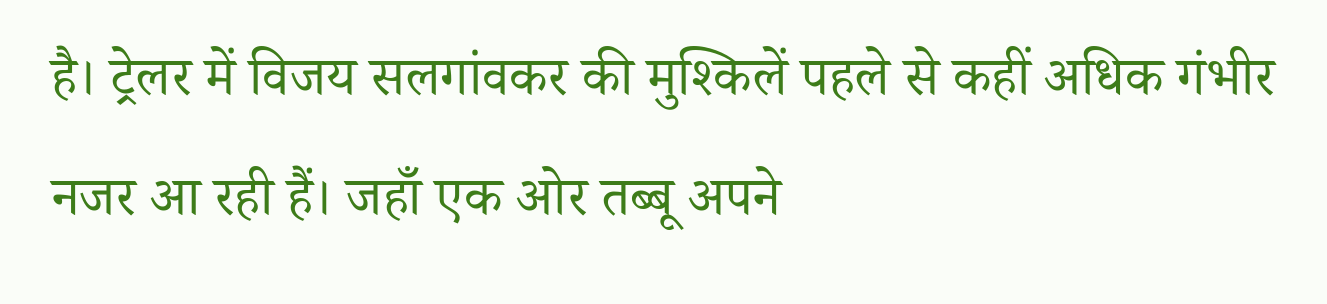है। ट्रेलर में विजय सलगांवकर की मुश्किलें पहले से कहीं अधिक गंभीर नजर आ रही हैं। जहाँ एक ओर तब्बू अपने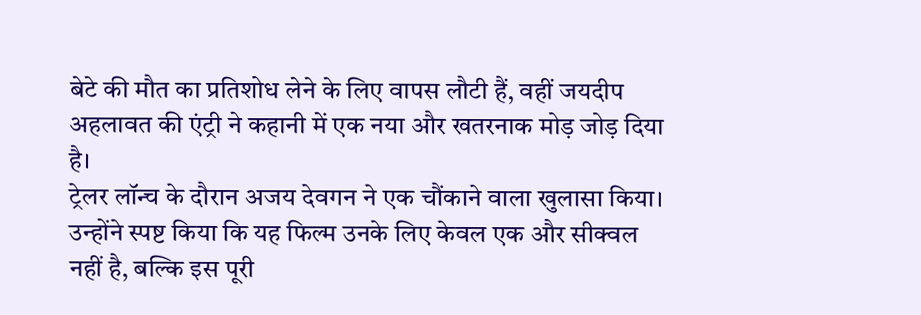बेटे की मौत का प्रतिशोध लेने के लिए वापस लौटी हैं, वहीं जयदीप अहलावत की एंट्री ने कहानी में एक नया और खतरनाक मोड़ जोड़ दिया है।
ट्रेलर लॉन्च के दौरान अजय देवगन ने एक चौंकाने वाला खुलासा किया। उन्होंने स्पष्ट किया कि यह फिल्म उनके लिए केवल एक और सीक्वल नहीं है, बल्कि इस पूरी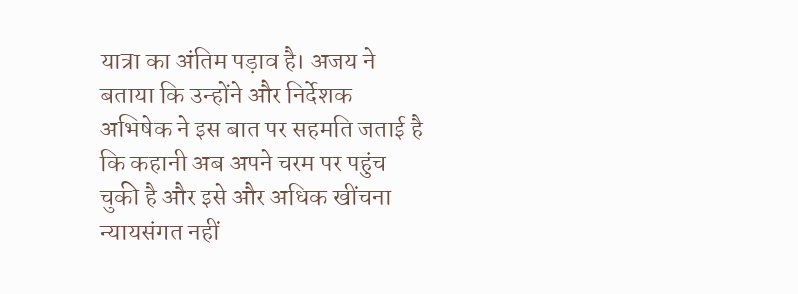यात्रा का अंतिम पड़ाव है। अजय ने बताया कि उन्होंने और निर्देशक अभिषेक ने इस बात पर सहमति जताई है कि कहानी अब अपने चरम पर पहुंच चुकी है और इसे और अधिक खींचना न्यायसंगत नहीं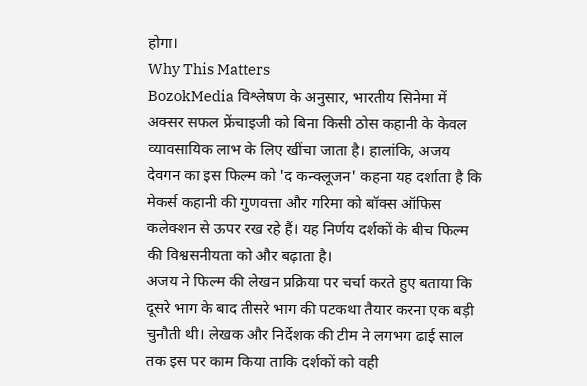होगा।
Why This Matters
BozokMedia विश्लेषण के अनुसार, भारतीय सिनेमा में अक्सर सफल फ्रेंचाइजी को बिना किसी ठोस कहानी के केवल व्यावसायिक लाभ के लिए खींचा जाता है। हालांकि, अजय देवगन का इस फिल्म को 'द कन्क्लूजन' कहना यह दर्शाता है कि मेकर्स कहानी की गुणवत्ता और गरिमा को बॉक्स ऑफिस कलेक्शन से ऊपर रख रहे हैं। यह निर्णय दर्शकों के बीच फिल्म की विश्वसनीयता को और बढ़ाता है।
अजय ने फिल्म की लेखन प्रक्रिया पर चर्चा करते हुए बताया कि दूसरे भाग के बाद तीसरे भाग की पटकथा तैयार करना एक बड़ी चुनौती थी। लेखक और निर्देशक की टीम ने लगभग ढाई साल तक इस पर काम किया ताकि दर्शकों को वही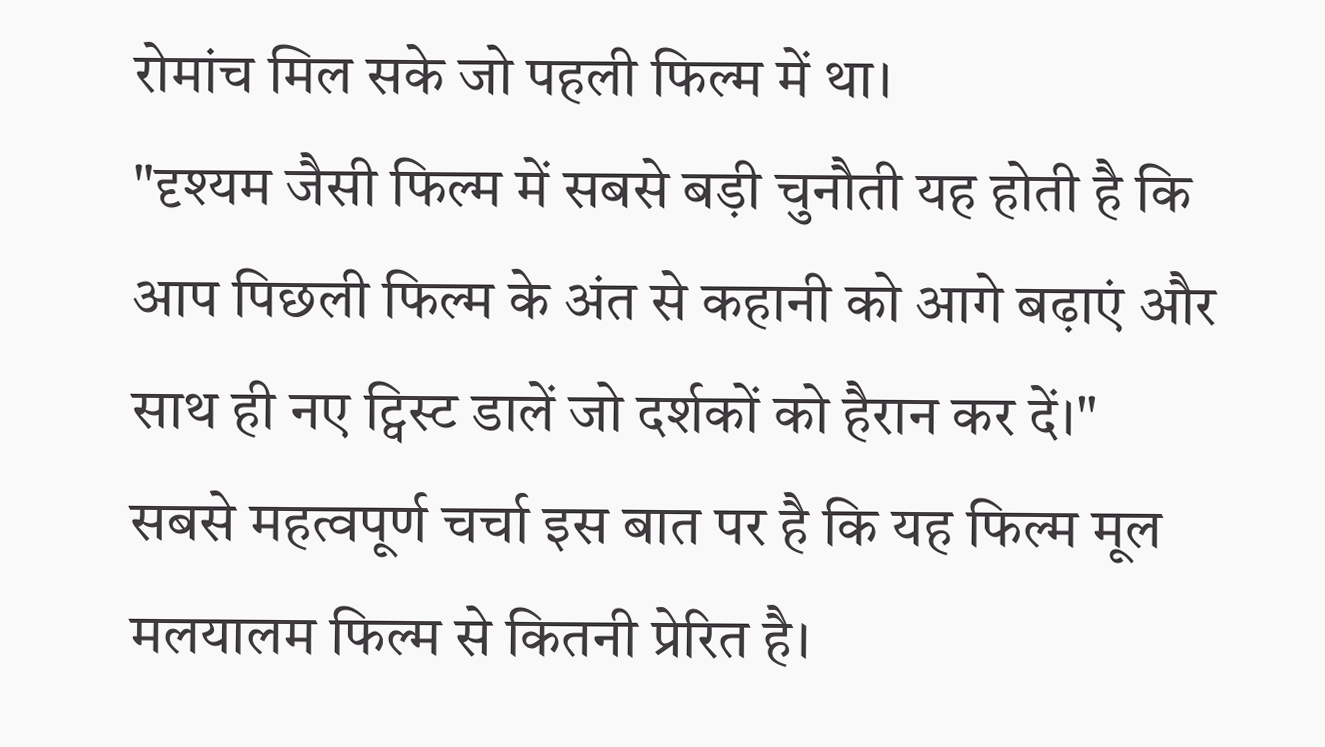रोमांच मिल सके जो पहली फिल्म में था।
"दृश्यम जैसी फिल्म में सबसे बड़ी चुनौती यह होती है कि आप पिछली फिल्म के अंत से कहानी को आगे बढ़ाएं और साथ ही नए ट्विस्ट डालें जो दर्शकों को हैरान कर दें।"
सबसे महत्वपूर्ण चर्चा इस बात पर है कि यह फिल्म मूल मलयालम फिल्म से कितनी प्रेरित है।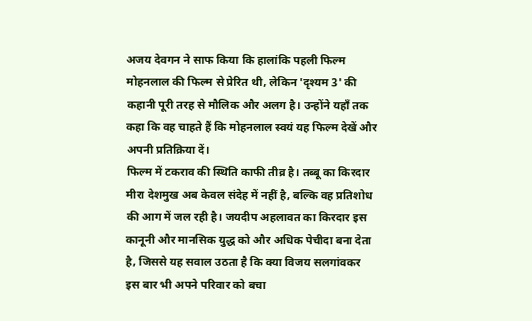अजय देवगन ने साफ किया कि हालांकि पहली फिल्म मोहनलाल की फिल्म से प्रेरित थी, लेकिन 'दृश्यम 3' की कहानी पूरी तरह से मौलिक और अलग है। उन्होंने यहाँ तक कहा कि वह चाहते हैं कि मोहनलाल स्वयं यह फिल्म देखें और अपनी प्रतिक्रिया दें।
फिल्म में टकराव की स्थिति काफी तीव्र है। तब्बू का किरदार मीरा देशमुख अब केवल संदेह में नहीं है, बल्कि वह प्रतिशोध की आग में जल रही है। जयदीप अहलावत का किरदार इस कानूनी और मानसिक युद्ध को और अधिक पेचीदा बना देता है, जिससे यह सवाल उठता है कि क्या विजय सलगांवकर इस बार भी अपने परिवार को बचा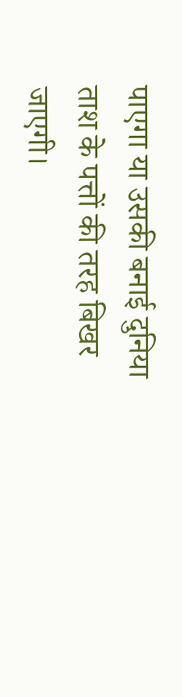पाएगा या उसकी बनाई दुनिया ताश के पत्तों की तरह बिखर जाएगी।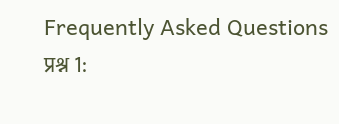Frequently Asked Questions
प्रश्न 1: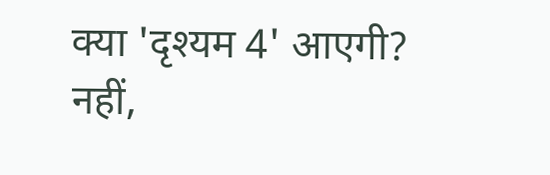क्या 'दृश्यम 4' आएगी?
नहीं,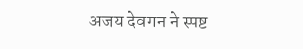अजय देवगन ने स्पष्ट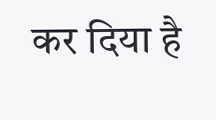कर दिया है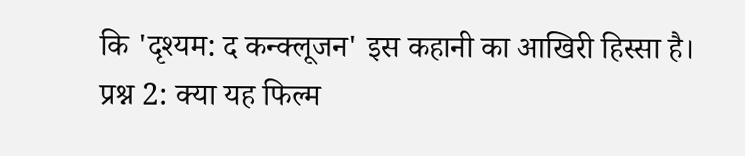कि 'दृश्यम: द कन्क्लूजन' इस कहानी का आखिरी हिस्सा है।
प्रश्न 2: क्या यह फिल्म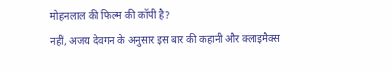मोहनलाल की फिल्म की कॉपी है?
नहीं, अजय देवगन के अनुसार इस बार की कहानी और क्लाइमैक्स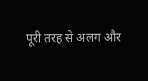पूरी तरह से अलग और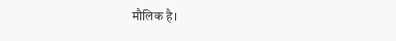मौलिक है।